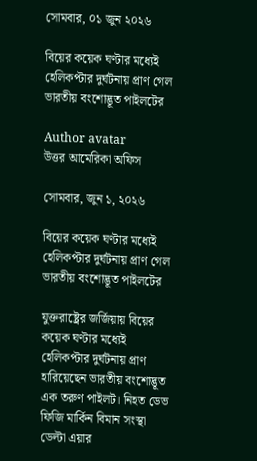সোমবার, ০১ জুন ২০২৬

বিয়ের কয়েক ঘণ্টার মধ্যেই হেলিকপ্টার দুর্ঘটনায় প্রাণ গেল ভারতীয় বংশোদ্ভূত পাইলটের

Author avatar
উত্তর আমেরিকা অফিস

সোমবার, জুন ১, ২০২৬

বিয়ের কয়েক ঘণ্টার মধ্যেই হেলিকপ্টার দুর্ঘটনায় প্রাণ গেল ভারতীয় বংশোদ্ভূত পাইলটের

যুক্তরাষ্ট্রের জর্জিয়ায় বিয়ের কয়েক ঘণ্টার মধ্যেই হেলিকপ্টার দুর্ঘটনায় প্রাণ হারিয়েছেন ভারতীয় বংশোদ্ভূত এক তরুণ পাইলট। নিহত ডেভ ফিজি মার্কিন বিমান সংস্থা ডেল্টা এয়ার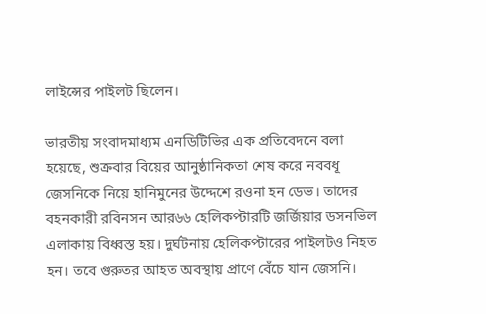লাইন্সের পাইলট ছিলেন।

ভারতীয় সংবাদমাধ্যম এনডিটিভির এক প্রতিবেদনে বলা হয়েছে, শুক্রবার বিয়ের আনুষ্ঠানিকতা শেষ করে নববধূ জেসনিকে নিয়ে হানিমুনের উদ্দেশে রওনা হন ডেভ। তাদের বহনকারী রবিনসন আর৬৬ হেলিকপ্টারটি জর্জিয়ার ডসনভিল এলাকায় বিধ্বস্ত হয়। দুর্ঘটনায় হেলিকপ্টারের পাইলটও নিহত হন। তবে গুরুতর আহত অবস্থায় প্রাণে বেঁচে যান জেসনি।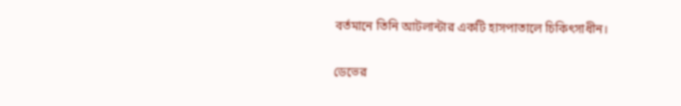বর্তমানে তিনি আটলান্টার একটি হাসপাতালে চিকিৎসাধীন।

ডেভের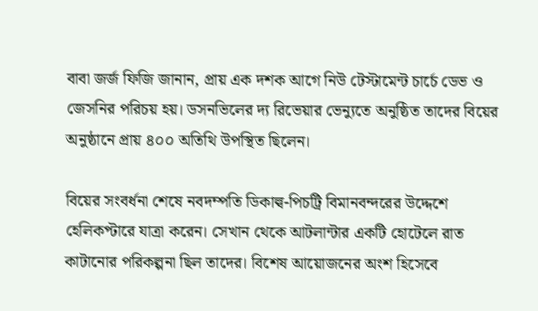বাবা জর্জ ফিজি জানান, প্রায় এক দশক আগে নিউ টেস্টামেন্ট চার্চে ডেভ ও জেসনির পরিচয় হয়। ডসনভিলের দ্য রিভেয়ার ভেন্যুতে অনুষ্ঠিত তাদের বিয়ের অনুষ্ঠানে প্রায় ৪০০ অতিথি উপস্থিত ছিলেন।

বিয়ের সংবর্ধনা শেষে নবদম্পতি ডিকাল্ব-পিচট্রি বিমানবন্দরের উদ্দেশে হেলিকপ্টারে যাত্রা করেন। সেখান থেকে আটলান্টার একটি হোটেলে রাত কাটানোর পরিকল্পনা ছিল তাদের। বিশেষ আয়োজনের অংশ হিসেবে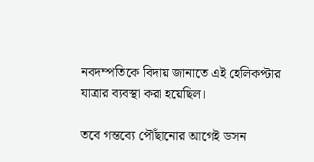নবদম্পতিকে বিদায় জানাতে এই হেলিকপ্টার যাত্রার ব্যবস্থা করা হয়েছিল।

তবে গন্তব্যে পৌঁছানোর আগেই ডসন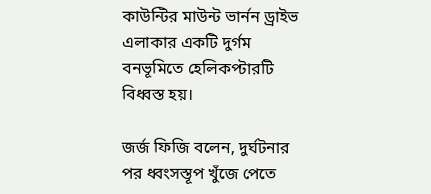কাউন্টির মাউন্ট ভার্নন ড্রাইভ এলাকার একটি দুর্গম বনভূমিতে হেলিকপ্টারটি বিধ্বস্ত হয়।

জর্জ ফিজি বলেন, দুর্ঘটনার পর ধ্বংসস্তূপ খুঁজে পেতে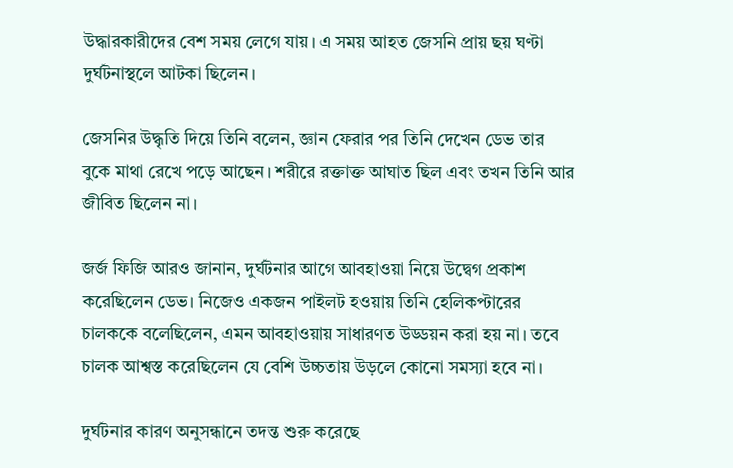উদ্ধারকারীদের বেশ সময় লেগে যায়। এ সময় আহত জেসনি প্রায় ছয় ঘণ্টা দুর্ঘটনাস্থলে আটকা ছিলেন।

জেসনির উদ্ধৃতি দিয়ে তিনি বলেন, জ্ঞান ফেরার পর তিনি দেখেন ডেভ তার বুকে মাথা রেখে পড়ে আছেন। শরীরে রক্তাক্ত আঘাত ছিল এবং তখন তিনি আর জীবিত ছিলেন না।

জর্জ ফিজি আরও জানান, দুর্ঘটনার আগে আবহাওয়া নিয়ে উদ্বেগ প্রকাশ করেছিলেন ডেভ। নিজেও একজন পাইলট হওয়ায় তিনি হেলিকপ্টারের চালককে বলেছিলেন, এমন আবহাওয়ায় সাধারণত উড্ডয়ন করা হয় না। তবে চালক আশ্বস্ত করেছিলেন যে বেশি উচ্চতায় উড়লে কোনো সমস্যা হবে না।

দুর্ঘটনার কারণ অনুসন্ধানে তদন্ত শুরু করেছে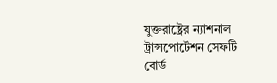যুক্তরাষ্ট্রের ন্যাশনাল ট্রান্সপোর্টেশন সেফটি বোর্ড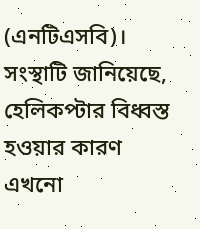(এনটিএসবি)। সংস্থাটি জানিয়েছে, হেলিকপ্টার বিধ্বস্ত হওয়ার কারণ এখনো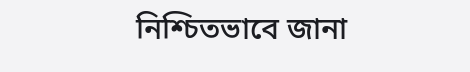নিশ্চিতভাবে জানা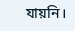যায়নি।